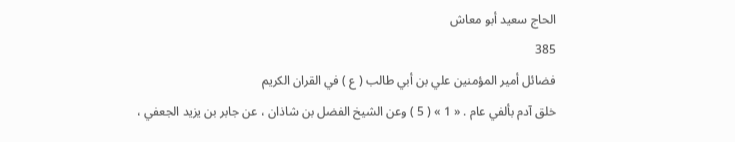الحاج سعيد أبو معاش
385
فضائل أمير المؤمنين علي بن أبي طالب ( ع ) في القران الكريم
خلق آدم بألفي عام . « 1 » ( 5 ) وعن الشيخ الفضل بن شاذان ، عن جابر بن يزيد الجعفي ،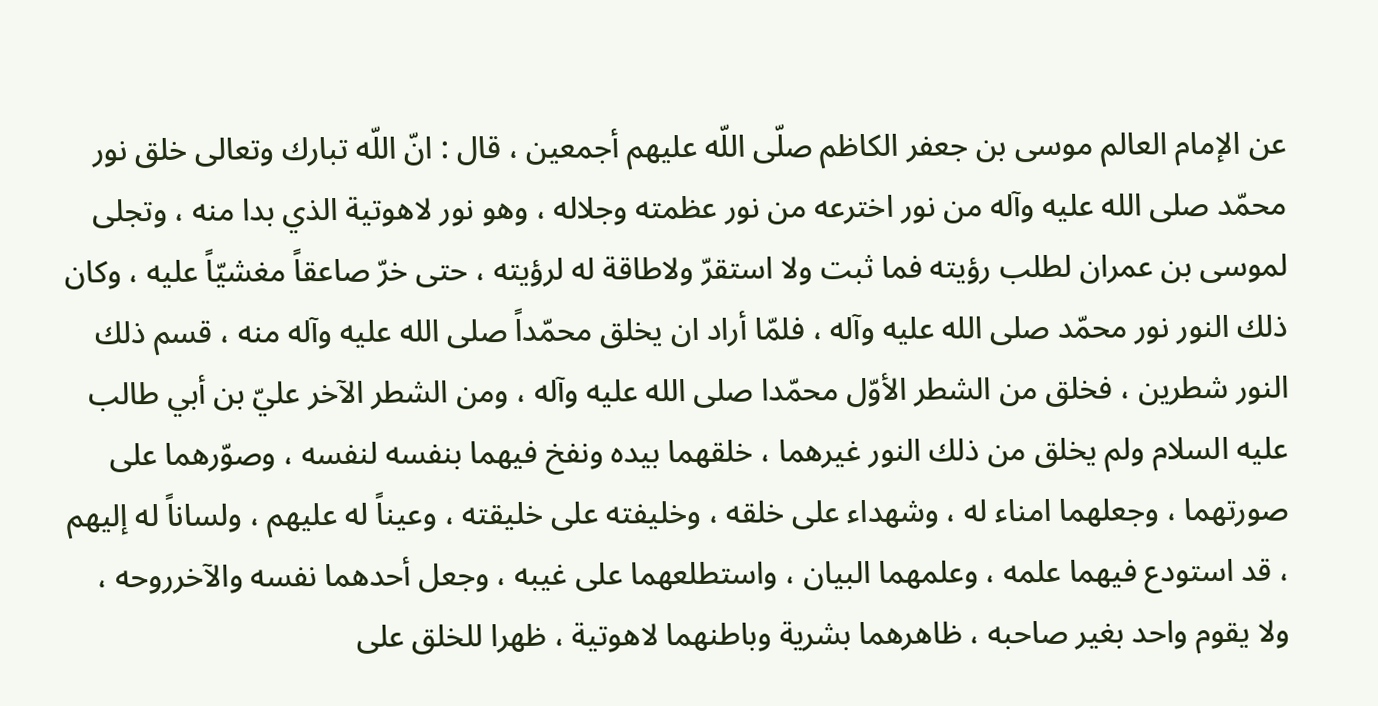عن الإمام العالم موسى بن جعفر الكاظم صلّى اللّه عليهم أجمعين ، قال : انّ اللّه تبارك وتعالى خلق نور محمّد صلى الله عليه وآله من نور اخترعه من نور عظمته وجلاله ، وهو نور لاهوتية الذي بدا منه ، وتجلى لموسى بن عمران لطلب رؤيته فما ثبت ولا استقرّ ولاطاقة له لرؤيته ، حتى خرّ صاعقاً مغشيّاً عليه ، وكان ذلك النور نور محمّد صلى الله عليه وآله ، فلمّا أراد ان يخلق محمّداً صلى الله عليه وآله منه ، قسم ذلك النور شطرين ، فخلق من الشطر الأوّل محمّدا صلى الله عليه وآله ، ومن الشطر الآخر عليّ بن أبي طالب عليه السلام ولم يخلق من ذلك النور غيرهما ، خلقهما بيده ونفخ فيهما بنفسه لنفسه ، وصوّرهما على صورتهما ، وجعلهما امناء له ، وشهداء على خلقه ، وخليفته على خليقته ، وعيناً له عليهم ، ولساناً له إليهم ، قد استودع فيهما علمه ، وعلمهما البيان ، واستطلعهما على غيبه ، وجعل أحدهما نفسه والآخرروحه ، ولا يقوم واحد بغير صاحبه ، ظاهرهما بشرية وباطنهما لاهوتية ، ظهرا للخلق على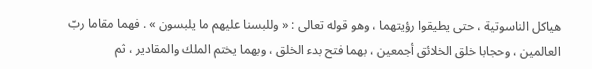هياكل الناسوتية ، حتى يطيقوا رؤيتهما ، وهو قوله تعالى : « وللبسنا عليهم ما يلبسون » . فهما مقاما ربّ العالمين ، وحجابا خلق الخلائق أجمعين ، بهما فتح بدء الخلق ، وبهما يختم الملك والمقادير ، ثم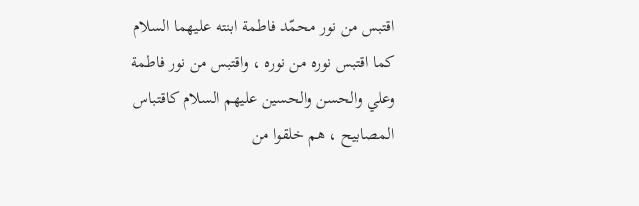اقتبس من نور محمّد فاطمة ابنته عليهما السلام كما اقتبس نوره من نوره ، واقتبس من نور فاطمة وعلي والحسن والحسين عليهم السلام كاقتباس المصابيح ، هم خلقوا من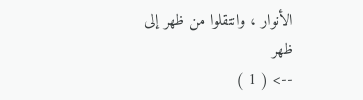الأنوار ، وانتقلوا من ظهر إلى ظهر
--> ( 1 )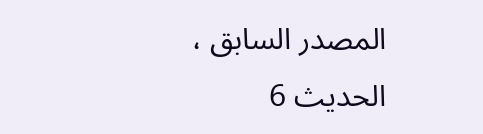المصدر السابق ، الحديث 6